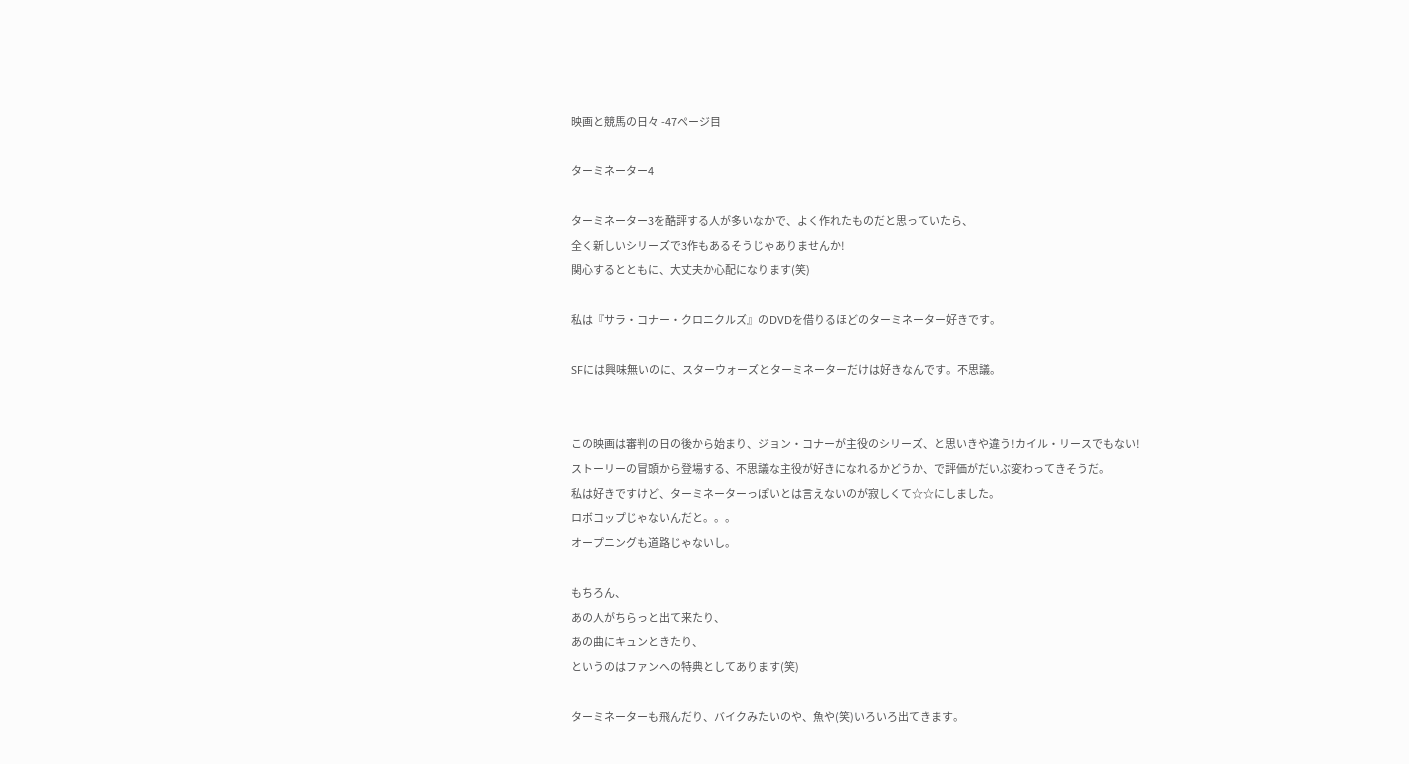映画と競馬の日々 -47ページ目

ターミネーター4

ターミネーター3を酷評する人が多いなかで、よく作れたものだと思っていたら、
全く新しいシリーズで3作もあるそうじゃありませんか!
関心するとともに、大丈夫か心配になります(笑)

私は『サラ・コナー・クロニクルズ』のDVDを借りるほどのターミネーター好きです。

SFには興味無いのに、スターウォーズとターミネーターだけは好きなんです。不思議。


この映画は審判の日の後から始まり、ジョン・コナーが主役のシリーズ、と思いきや違う!カイル・リースでもない!
ストーリーの冒頭から登場する、不思議な主役が好きになれるかどうか、で評価がだいぶ変わってきそうだ。
私は好きですけど、ターミネーターっぽいとは言えないのが寂しくて☆☆にしました。
ロボコップじゃないんだと。。。
オープニングも道路じゃないし。

もちろん、
あの人がちらっと出て来たり、
あの曲にキュンときたり、
というのはファンへの特典としてあります(笑)

ターミネーターも飛んだり、バイクみたいのや、魚や(笑)いろいろ出てきます。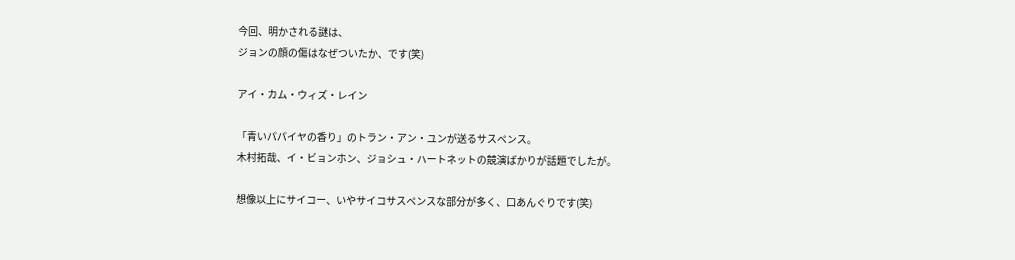今回、明かされる謎は、
ジョンの顔の傷はなぜついたか、です(笑)

アイ・カム・ウィズ・レイン

「青いパパイヤの香り」のトラン・アン・ユンが送るサスペンス。
木村拓哉、イ・ビョンホン、ジョシュ・ハートネットの競演ばかりが話題でしたが。

想像以上にサイコー、いやサイコサスペンスな部分が多く、口あんぐりです(笑)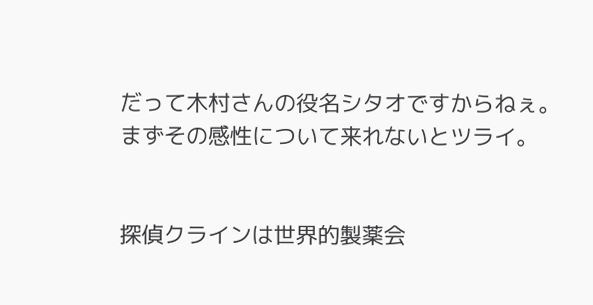だって木村さんの役名シタオですからねぇ。
まずその感性について来れないとツライ。


探偵クラインは世界的製薬会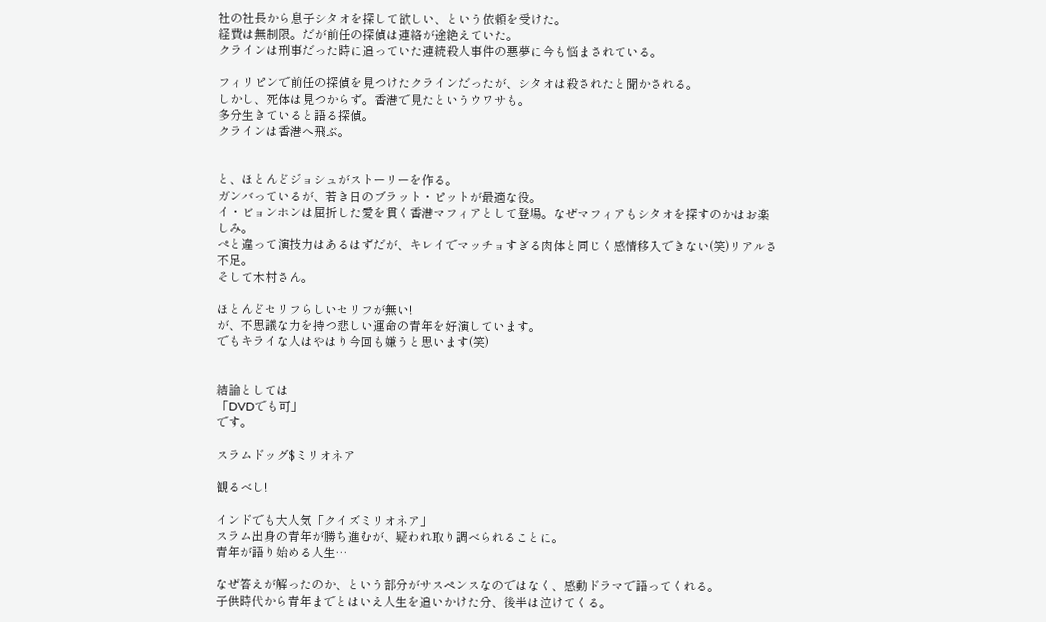社の社長から息子シタオを探して欲しい、という依頼を受けた。
経費は無制限。だが前任の探偵は連絡が途絶えていた。
クラインは刑事だった時に追っていた連続殺人事件の悪夢に今も悩まされている。

フィリピンで前任の探偵を見つけたクラインだったが、シタオは殺されたと聞かされる。
しかし、死体は見つからず。香港で見たというウワサも。
多分生きていると語る探偵。
クラインは香港へ飛ぶ。


と、ほとんどジョシュがストーリーを作る。
ガンバっているが、若き日のブラット・ピットが最適な役。
イ・ビョンホンは屈折した愛を貫く香港マフィアとして登場。なぜマフィアもシタオを探すのかはお楽しみ。
ぺと違って演技力はあるはずだが、キレイでマッチョすぎる肉体と同じく感情移入できない(笑)リアルさ不足。
そして木村さん。

ほとんどセリフらしいセリフが無い!
が、不思議な力を持つ悲しい運命の青年を好演しています。
でもキライな人はやはり今回も嫌うと思います(笑)


結論としては
「DVDでも可」
です。

スラムドッグ$ミリオネア

観るべし!

インドでも大人気「クイズミリオネア」
スラム出身の青年が勝ち進むが、疑われ取り調べられることに。
青年が語り始める人生…

なぜ答えが解ったのか、という部分がサスペンスなのではなく、感動ドラマで語ってくれる。
子供時代から青年までとはいえ人生を追いかけた分、後半は泣けてくる。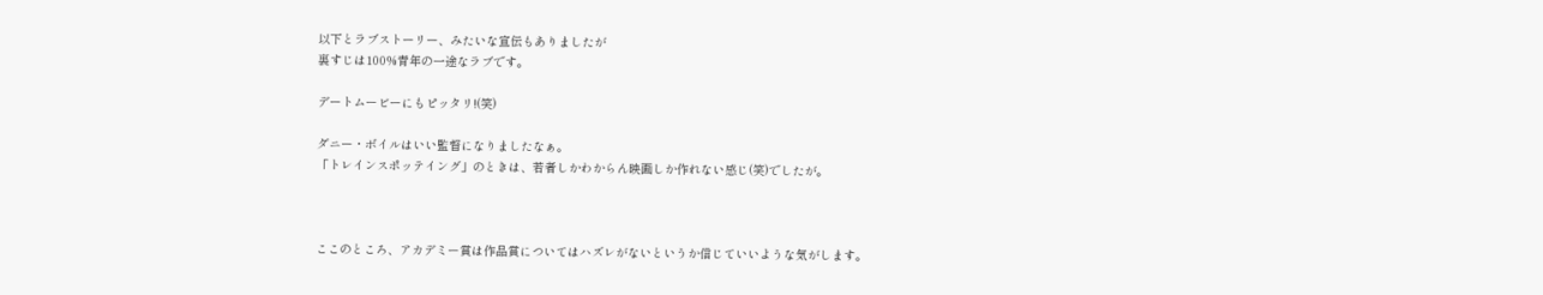以下とラブストーリー、みたいな宣伝もありましたが
裏すじは100%青年の一途なラブです。

デートムービーにもピッタリ!(笑)

ダニー・ボイルはいい監督になりましたなぁ。
「トレインスポッテイング」のときは、若者しかわからん映画しか作れない感じ(笑)でしたが。



ここのところ、アカデミー賞は作品賞についてはハズレがないというか信じていいような気がします。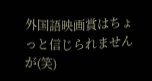外国語映画賞はちょっと信じられませんが(笑)